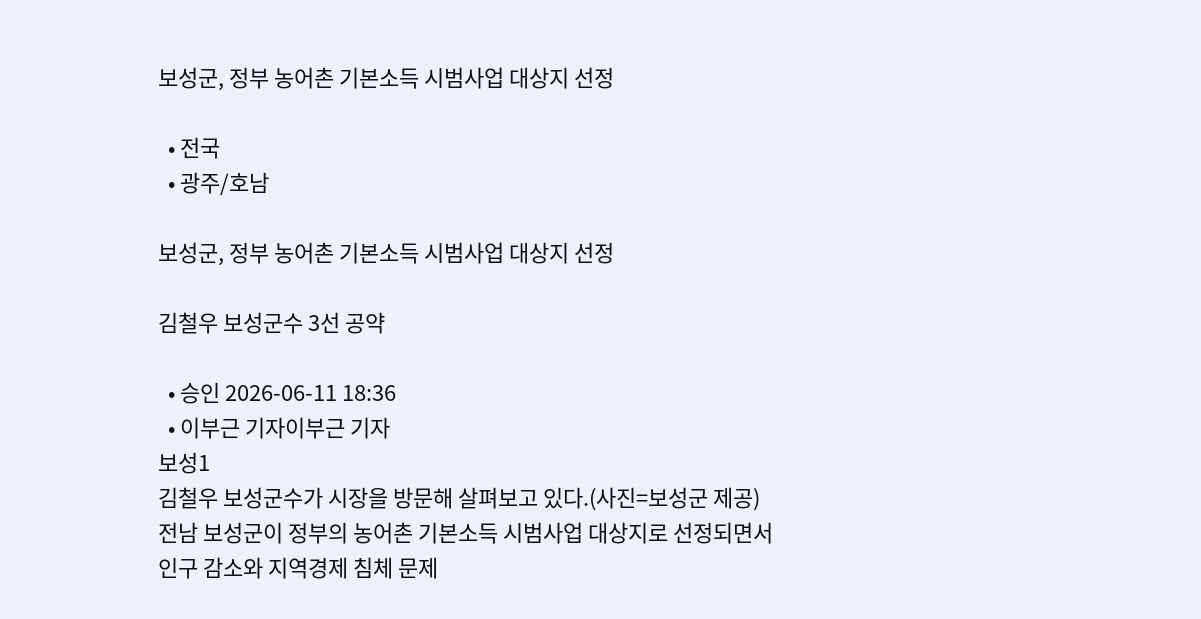보성군, 정부 농어촌 기본소득 시범사업 대상지 선정

  • 전국
  • 광주/호남

보성군, 정부 농어촌 기본소득 시범사업 대상지 선정

김철우 보성군수 3선 공약

  • 승인 2026-06-11 18:36
  • 이부근 기자이부근 기자
보성1
김철우 보성군수가 시장을 방문해 살펴보고 있다.(사진=보성군 제공)
전남 보성군이 정부의 농어촌 기본소득 시범사업 대상지로 선정되면서 인구 감소와 지역경제 침체 문제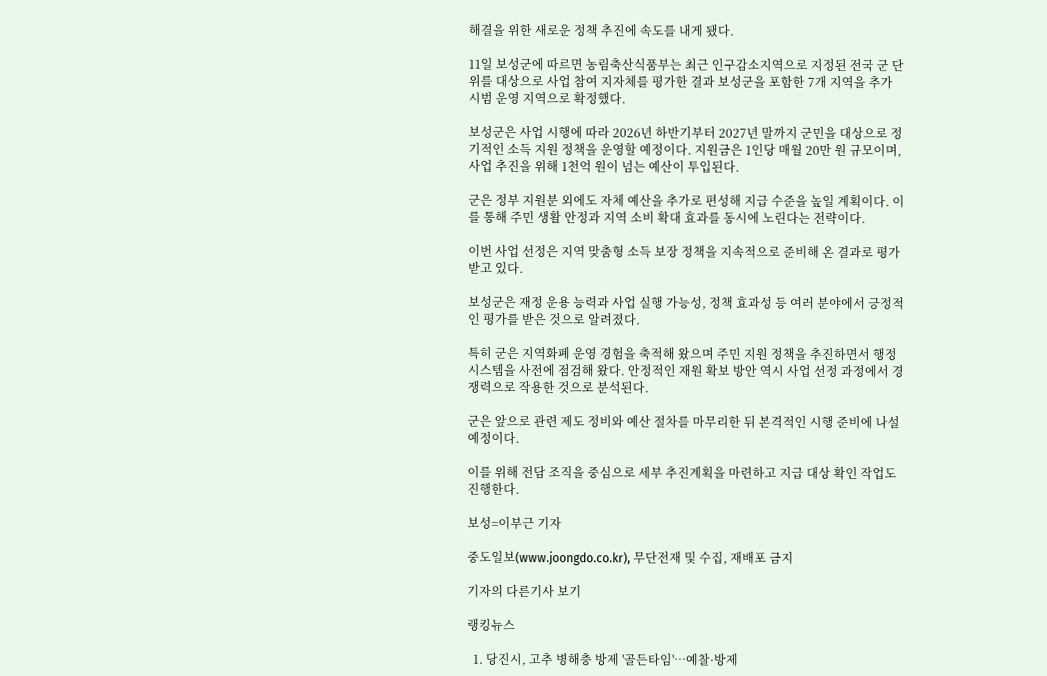해결을 위한 새로운 정책 추진에 속도를 내게 됐다.

11일 보성군에 따르면 농림축산식품부는 최근 인구감소지역으로 지정된 전국 군 단위를 대상으로 사업 참여 지자체를 평가한 결과 보성군을 포함한 7개 지역을 추가 시범 운영 지역으로 확정했다.

보성군은 사업 시행에 따라 2026년 하반기부터 2027년 말까지 군민을 대상으로 정기적인 소득 지원 정책을 운영할 예정이다. 지원금은 1인당 매월 20만 원 규모이며, 사업 추진을 위해 1천억 원이 넘는 예산이 투입된다.

군은 정부 지원분 외에도 자체 예산을 추가로 편성해 지급 수준을 높일 계획이다. 이를 통해 주민 생활 안정과 지역 소비 확대 효과를 동시에 노린다는 전략이다.

이번 사업 선정은 지역 맞춤형 소득 보장 정책을 지속적으로 준비해 온 결과로 평가받고 있다.

보성군은 재정 운용 능력과 사업 실행 가능성, 정책 효과성 등 여러 분야에서 긍정적인 평가를 받은 것으로 알려졌다.

특히 군은 지역화폐 운영 경험을 축적해 왔으며 주민 지원 정책을 추진하면서 행정 시스템을 사전에 점검해 왔다. 안정적인 재원 확보 방안 역시 사업 선정 과정에서 경쟁력으로 작용한 것으로 분석된다.

군은 앞으로 관련 제도 정비와 예산 절차를 마무리한 뒤 본격적인 시행 준비에 나설 예정이다.

이를 위해 전담 조직을 중심으로 세부 추진계획을 마련하고 지급 대상 확인 작업도 진행한다.

보성=이부근 기자

중도일보(www.joongdo.co.kr), 무단전재 및 수집, 재배포 금지

기자의 다른기사 보기

랭킹뉴스

  1. 당진시, 고추 병해충 방제 '골든타임'…예찰·방제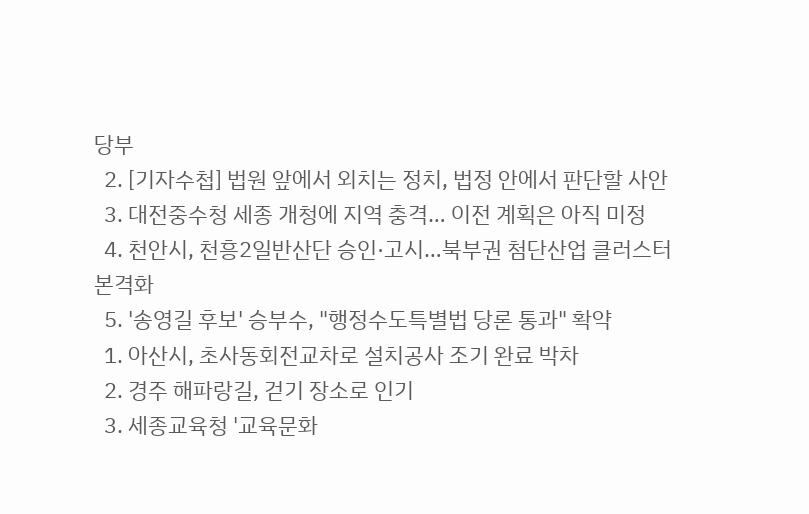당부
  2. [기자수첩] 법원 앞에서 외치는 정치, 법정 안에서 판단할 사안
  3. 대전중수청 세종 개청에 지역 충격… 이전 계획은 아직 미정
  4. 천안시, 천흥2일반산단 승인·고시…북부권 첨단산업 클러스터 본격화
  5. '송영길 후보' 승부수, "행정수도특별법 당론 통과" 확약
  1. 아산시, 초사동회전교차로 설치공사 조기 완료 박차
  2. 경주 해파랑길, 걷기 장소로 인기
  3. 세종교육청 '교육문화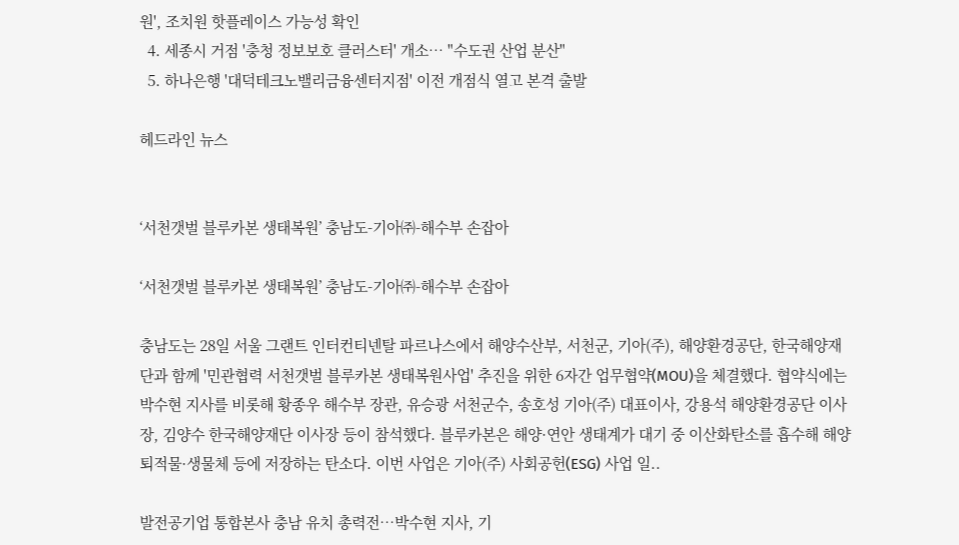원', 조치원 핫플레이스 가능성 확인
  4. 세종시 거점 '충청 정보보호 클러스터' 개소… "수도권 산업 분산"
  5. 하나은행 '대덕테크노밸리금융센터지점' 이전 개점식 열고 본격 출발

헤드라인 뉴스


‘서천갯벌 블루카본 생태복원’ 충남도-기아㈜-해수부 손잡아

‘서천갯벌 블루카본 생태복원’ 충남도-기아㈜-해수부 손잡아

충남도는 28일 서울 그랜트 인터컨티넨탈 파르나스에서 해양수산부, 서천군, 기아(주), 해양환경공단, 한국해양재단과 함께 '민관협력 서천갯벌 블루카본 생태복원사업' 추진을 위한 6자간 업무협약(MOU)을 체결했다. 협약식에는 박수현 지사를 비롯해 황종우 해수부 장관, 유승광 서천군수, 송호성 기아(주) 대표이사, 강용석 해양환경공단 이사장, 김양수 한국해양재단 이사장 등이 참석했다. 블루카본은 해양·연안 생태계가 대기 중 이산화탄소를 흡수해 해양 퇴적물·생물체 등에 저장하는 탄소다. 이번 사업은 기아(주) 사회공헌(ESG) 사업 일..

발전공기업 통합본사 충남 유치 총력전…박수현 지사, 기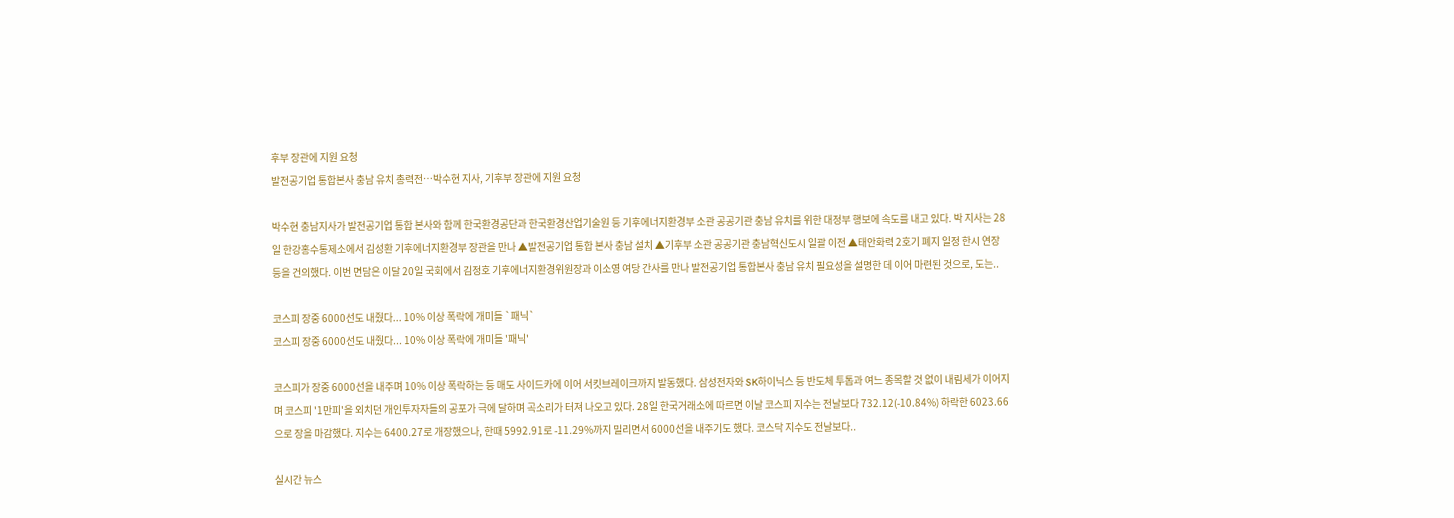후부 장관에 지원 요청
발전공기업 통합본사 충남 유치 총력전…박수현 지사, 기후부 장관에 지원 요청

박수현 충남지사가 발전공기업 통합 본사와 함께 한국환경공단과 한국환경산업기술원 등 기후에너지환경부 소관 공공기관 충남 유치를 위한 대정부 행보에 속도를 내고 있다. 박 지사는 28일 한강홍수통제소에서 김성환 기후에너지환경부 장관을 만나 ▲발전공기업 통합 본사 충남 설치 ▲기후부 소관 공공기관 충남혁신도시 일괄 이전 ▲태안화력 2호기 폐지 일정 한시 연장 등을 건의했다. 이번 면담은 이달 20일 국회에서 김정호 기후에너지환경위원장과 이소영 여당 간사를 만나 발전공기업 통합본사 충남 유치 필요성을 설명한 데 이어 마련된 것으로, 도는..

코스피 장중 6000선도 내줬다... 10% 이상 폭락에 개미들 `패닉`
코스피 장중 6000선도 내줬다... 10% 이상 폭락에 개미들 '패닉'

코스피가 장중 6000선을 내주며 10% 이상 폭락하는 등 매도 사이드카에 이어 서킷브레이크까지 발동했다. 삼성전자와 SK하이닉스 등 반도체 투톱과 여느 종목할 것 없이 내림세가 이어지며 코스피 '1만피'을 외치던 개인투자자들의 공포가 극에 달하며 곡소리가 터져 나오고 있다. 28일 한국거래소에 따르면 이날 코스피 지수는 전날보다 732.12(-10.84%) 하락한 6023.66으로 장을 마감했다. 지수는 6400.27로 개장했으나, 한때 5992.91로 -11.29%까지 밀리면서 6000선을 내주기도 했다. 코스닥 지수도 전날보다..

실시간 뉴스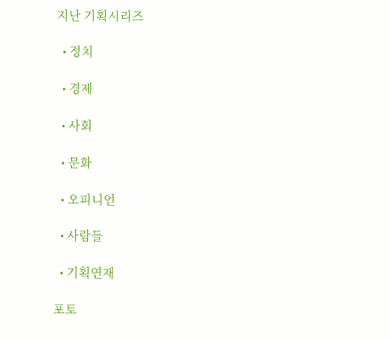지난 기획시리즈

  • 정치

  • 경제

  • 사회

  • 문화

  • 오피니언

  • 사람들

  • 기획연재

포토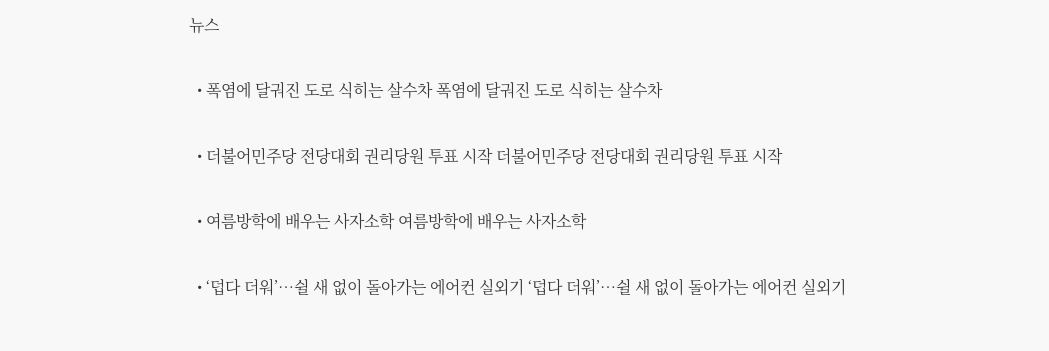뉴스

  • 폭염에 달궈진 도로 식히는 살수차 폭염에 달궈진 도로 식히는 살수차

  • 더불어민주당 전당대회 권리당원 투표 시작 더불어민주당 전당대회 권리당원 투표 시작

  • 여름방학에 배우는 사자소학 여름방학에 배우는 사자소학

  • ‘덥다 더워’…쉴 새 없이 돌아가는 에어컨 실외기 ‘덥다 더워’…쉴 새 없이 돌아가는 에어컨 실외기